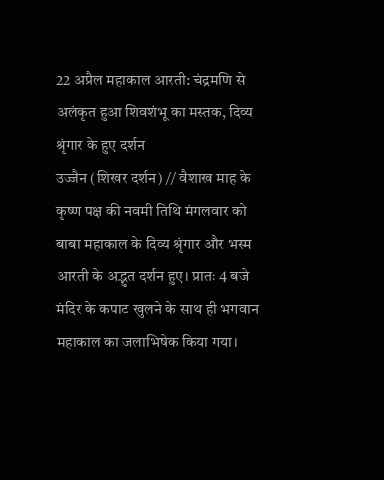22 अप्रैल महाकाल आरती: चंद्रमणि से अलंकृत हुआ शिवशंभू का मस्तक, दिव्य श्रृंगार के हुए दर्शन
उज्जैन (शिखर दर्शन) // वैशाख माह के कृष्ण पक्ष की नवमी तिथि मंगलवार को बाबा महाकाल के दिव्य श्रृंगार और भस्म आरती के अद्भुत दर्शन हुए। प्रातः 4 बजे मंदिर के कपाट खुलने के साथ ही भगवान महाकाल का जलाभिषेक किया गया।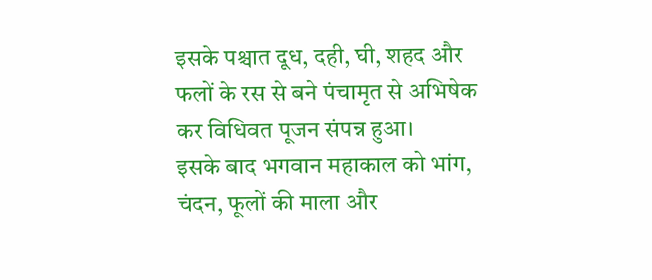इसके पश्चात दूध, दही, घी, शहद और फलों के रस से बने पंचामृत से अभिषेक कर विधिवत पूजन संपन्न हुआ।
इसके बाद भगवान महाकाल को भांग, चंदन, फूलों की माला और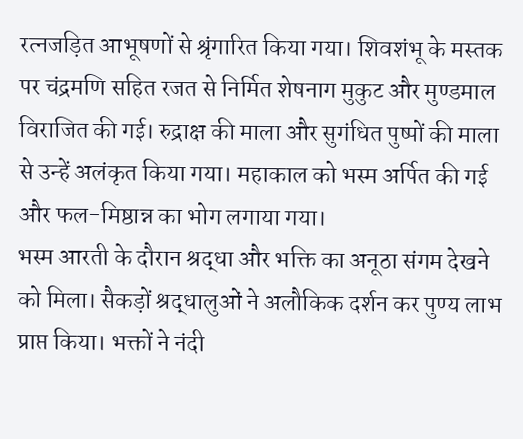रत्नजड़ित आभूषणों से श्रृंगारित किया गया। शिवशंभू के मस्तक पर चंद्रमणि सहित रजत से निर्मित शेषनाग मुकुट और मुण्डमाल विराजित की गई। रुद्राक्ष की माला और सुगंधित पुष्पों की माला से उन्हें अलंकृत किया गया। महाकाल को भस्म अर्पित की गई और फल-मिष्ठान्न का भोग लगाया गया।
भस्म आरती के दौरान श्रद्धा और भक्ति का अनूठा संगम देखने को मिला। सैकड़ों श्रद्धालुओं ने अलौकिक दर्शन कर पुण्य लाभ प्राप्त किया। भक्तों ने नंदी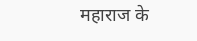महाराज के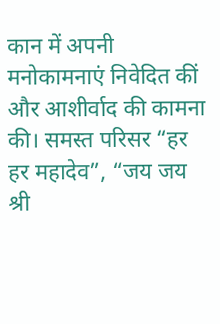कान में अपनी मनोकामनाएं निवेदित कीं और आशीर्वाद की कामना की। समस्त परिसर “हर हर महादेव”, “जय जय श्री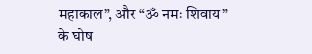महाकाल”, और “ॐ नमः शिवाय” के घोष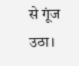से गूंज उठा।